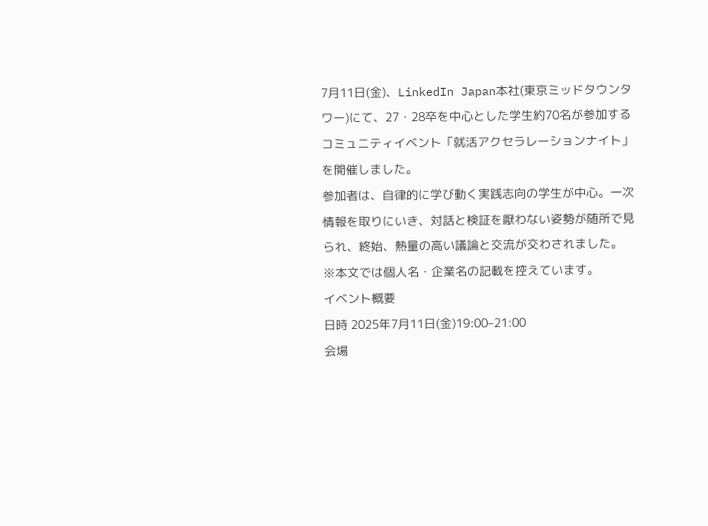7月11日(金)、LinkedIn Japan本社(東京ミッドタウンタワー)にて、27・28卒を中心とした学生約70名が参加するコミュニティイベント「就活アクセラレーションナイト」を開催しました。
参加者は、自律的に学び動く実践志向の学生が中心。一次情報を取りにいき、対話と検証を厭わない姿勢が随所で見られ、終始、熱量の高い議論と交流が交わされました。
※本文では個人名・企業名の記載を控えています。
イベント概要
日時 2025年7月11日(金)19:00–21:00
会場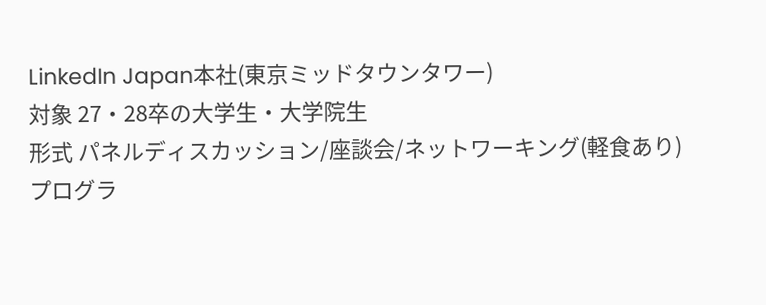LinkedIn Japan本社(東京ミッドタウンタワー)
対象 27・28卒の大学生・大学院生
形式 パネルディスカッション/座談会/ネットワーキング(軽食あり)
プログラ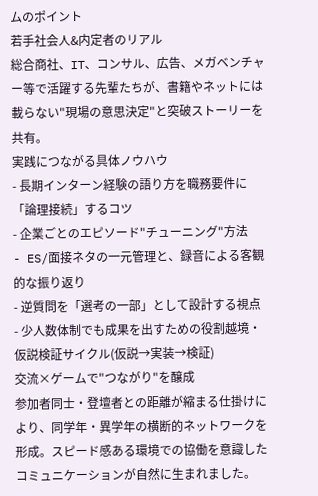ムのポイント
若手社会人&内定者のリアル
総合商社、IT、コンサル、広告、メガベンチャー等で活躍する先輩たちが、書籍やネットには載らない"現場の意思決定"と突破ストーリーを共有。
実践につながる具体ノウハウ
- 長期インターン経験の語り方を職務要件に「論理接続」するコツ
- 企業ごとのエピソード"チューニング"方法
- ES/面接ネタの一元管理と、録音による客観的な振り返り
- 逆質問を「選考の一部」として設計する視点
- 少人数体制でも成果を出すための役割越境・仮説検証サイクル(仮説→実装→検証)
交流×ゲームで"つながり"を醸成
参加者同士・登壇者との距離が縮まる仕掛けにより、同学年・異学年の横断的ネットワークを形成。スピード感ある環境での協働を意識したコミュニケーションが自然に生まれました。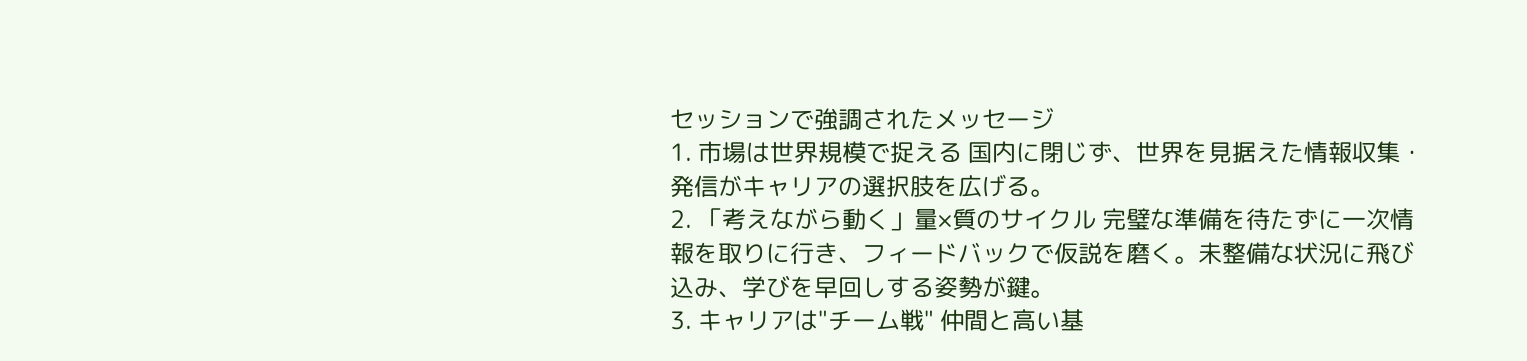セッションで強調されたメッセージ
1. 市場は世界規模で捉える 国内に閉じず、世界を見据えた情報収集・発信がキャリアの選択肢を広げる。
2. 「考えながら動く」量×質のサイクル 完璧な準備を待たずに一次情報を取りに行き、フィードバックで仮説を磨く。未整備な状況に飛び込み、学びを早回しする姿勢が鍵。
3. キャリアは"チーム戦" 仲間と高い基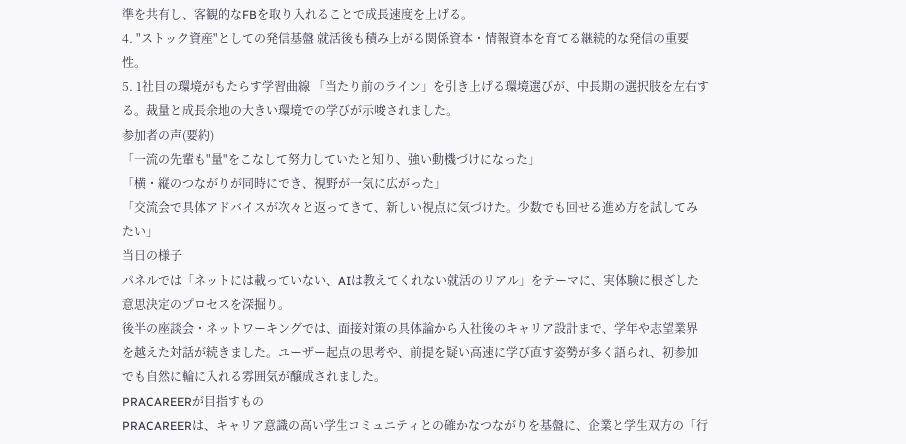準を共有し、客観的なFBを取り入れることで成長速度を上げる。
4. "ストック資産"としての発信基盤 就活後も積み上がる関係資本・情報資本を育てる継続的な発信の重要性。
5. 1社目の環境がもたらす学習曲線 「当たり前のライン」を引き上げる環境選びが、中長期の選択肢を左右する。裁量と成長余地の大きい環境での学びが示唆されました。
参加者の声(要約)
「一流の先輩も"量"をこなして努力していたと知り、強い動機づけになった」
「横・縦のつながりが同時にでき、視野が一気に広がった」
「交流会で具体アドバイスが次々と返ってきて、新しい視点に気づけた。少数でも回せる進め方を試してみたい」
当日の様子
パネルでは「ネットには載っていない、AIは教えてくれない就活のリアル」をテーマに、実体験に根ざした意思決定のプロセスを深掘り。
後半の座談会・ネットワーキングでは、面接対策の具体論から入社後のキャリア設計まで、学年や志望業界を越えた対話が続きました。ユーザー起点の思考や、前提を疑い高速に学び直す姿勢が多く語られ、初参加でも自然に輪に入れる雰囲気が醸成されました。
PRACAREERが目指すもの
PRACAREERは、キャリア意識の高い学生コミュニティとの確かなつながりを基盤に、企業と学生双方の「行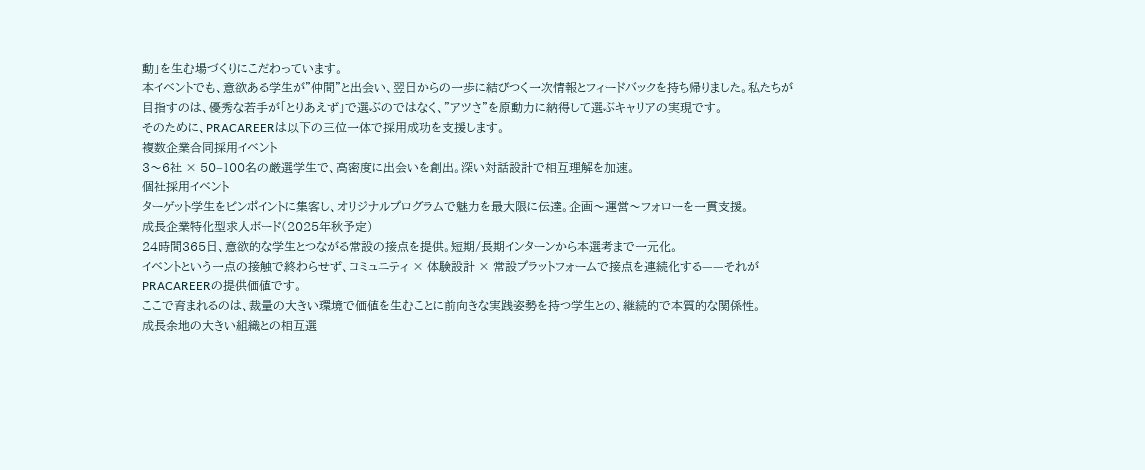動」を生む場づくりにこだわっています。
本イベントでも、意欲ある学生が"仲間"と出会い、翌日からの一歩に結びつく一次情報とフィードバックを持ち帰りました。私たちが目指すのは、優秀な若手が「とりあえず」で選ぶのではなく、"アツさ"を原動力に納得して選ぶキャリアの実現です。
そのために、PRACAREERは以下の三位一体で採用成功を支援します。
複数企業合同採用イベント
3〜6社 × 50–100名の厳選学生で、高密度に出会いを創出。深い対話設計で相互理解を加速。
個社採用イベント
ターゲット学生をピンポイントに集客し、オリジナルプログラムで魅力を最大限に伝達。企画〜運営〜フォローを一貫支援。
成長企業特化型求人ボード(2025年秋予定)
24時間365日、意欲的な学生とつながる常設の接点を提供。短期/長期インターンから本選考まで一元化。
イベントという一点の接触で終わらせず、コミュニティ × 体験設計 × 常設プラットフォームで接点を連続化する——それがPRACAREERの提供価値です。
ここで育まれるのは、裁量の大きい環境で価値を生むことに前向きな実践姿勢を持つ学生との、継続的で本質的な関係性。
成長余地の大きい組織との相互選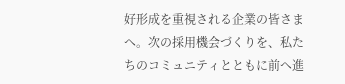好形成を重視される企業の皆さまへ。次の採用機会づくりを、私たちのコミュニティとともに前へ進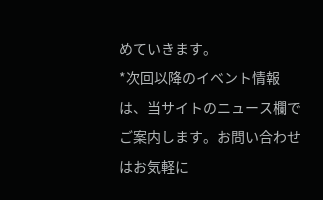めていきます。
*次回以降のイベント情報は、当サイトのニュース欄でご案内します。お問い合わせはお気軽に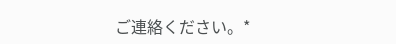ご連絡ください。*